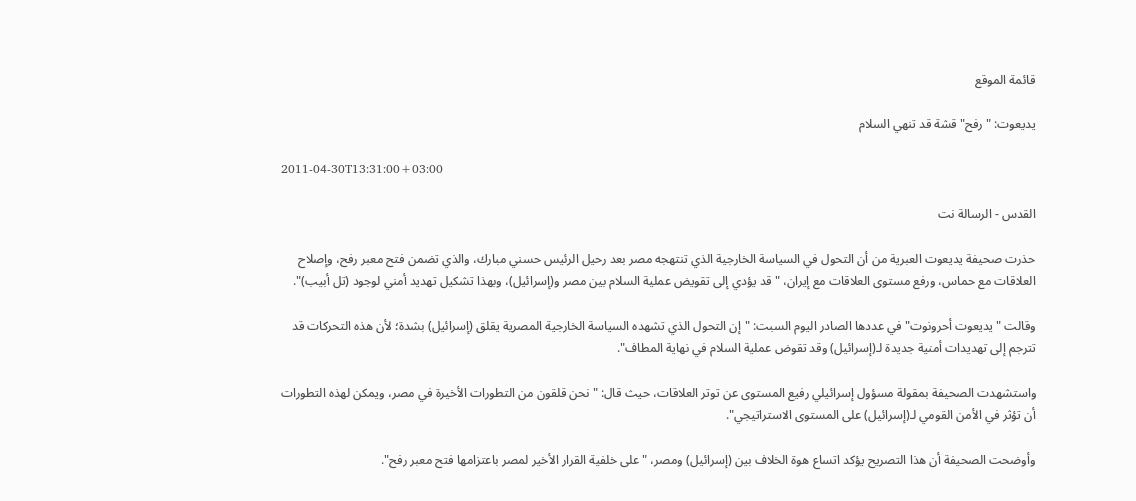قائمة الموقع

يديعوت: "رفح" قشة قد تنهي السلام

2011-04-30T13:31:00+03:00

القدس - الرسالة نت

حذرت صحيفة يديعوت العبرية من أن التحول في السياسة الخارجية الذي تنتهجه مصر بعد رحيل الرئيس حسني مبارك، والذي تضمن فتح معبر رفح، وإصلاح العلاقات مع حماس، ورفع مستوى العلاقات مع إيران، "قد يؤدي إلى تقويض عملية السلام بين مصر و(إسرائيل)، وبهذا تشكيل تهديد أمني لوجود (تل أبيب)".

وقالت "يديعوت أحرونوت" في عددها الصادر اليوم السبت: "إن التحول الذي تشهده السياسة الخارجية المصرية يقلق (إسرائيل) بشدة؛ لأن هذه التحركات قد تترجم إلى تهديدات أمنية جديدة لـ(إسرائيل) وقد تقوض عملية السلام في نهاية المطاف".

واستشهدت الصحيفة بمقولة مسؤول إسرائيلي رفيع المستوى عن توتر العلاقات، حيث قال: "نحن قلقون من التطورات الأخيرة في مصر، ويمكن لهذه التطورات أن تؤثر في الأمن القومي لـ(إسرائيل) على المستوى الاستراتيجي".

وأوضحت الصحيفة أن هذا التصريح يؤكد اتساع هوة الخلاف بين (إسرائيل) ومصر، "على خلفية القرار الأخير لمصر باعتزامها فتح معبر رفح".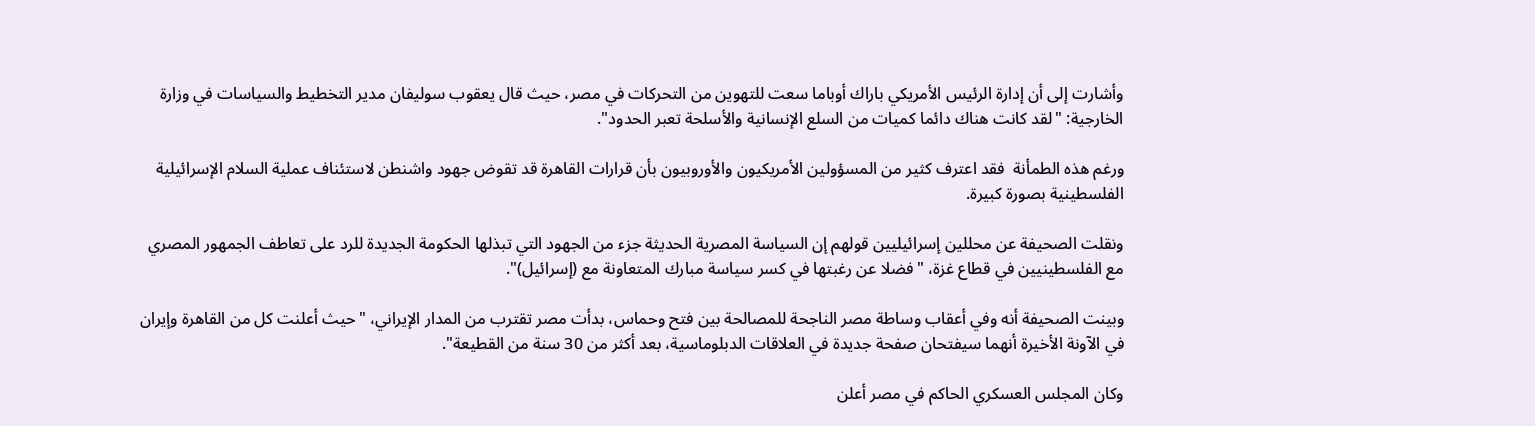وأشارت إلى أن إدارة الرئيس الأمريكي باراك أوباما سعت للتهوين من التحركات في مصر، حيث قال يعقوب سوليفان مدير التخطيط والسياسات في وزارة الخارجية: "لقد كانت هناك دائما كميات من السلع الإنسانية والأسلحة تعبر الحدود".

ورغم هذه الطمأنة  فقد اعترف كثير من المسؤولين الأمريكيون والأوروبيون بأن قرارات القاهرة قد تقوض جهود واشنطن لاستئناف عملية السلام الإسرائيلية الفلسطينية بصورة كبيرة.

ونقلت الصحيفة عن محللين إسرائيليين قولهم إن السياسة المصرية الحديثة جزء من الجهود التي تبذلها الحكومة الجديدة للرد على تعاطف الجمهور المصري مع الفلسطينيين في قطاع غزة، "فضلا عن رغبتها في كسر سياسة مبارك المتعاونة مع (إسرائيل)".

وبينت الصحيفة أنه وفي أعقاب وساطة مصر الناجحة للمصالحة بين فتح وحماس، بدأت مصر تقترب من المدار الإيراني، "حيث أعلنت كل من القاهرة وإيران في الآونة الأخيرة أنهما سيفتحان صفحة جديدة في العلاقات الدبلوماسية، بعد أكثر من 30 سنة من القطيعة".

وكان المجلس العسكري الحاكم في مصر أعلن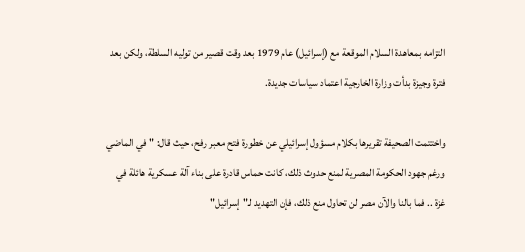التزامه بمعاهدة السلام الموقعة مع (إسرائيل) عام 1979 بعد وقت قصير من توليه السلطة، ولكن بعد فترة وجيزة بدأت وزارة الخارجية اعتماد سياسات جديدة.

واختتمت الصحيفة تقريرها بكلام مسؤول إسرائيلي عن خطورة فتح معبر رفح، حيث قال: "في الماضي ورغم جهود الحكومة المصرية لمنع حدوث ذلك، كانت حماس قادرة على بناء آلة عسكرية هائلة في غزة .. فما بالنا والآن مصر لن تحاول منع ذلك، فإن التهديد لـ"إسرائيل"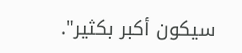سيكون أكبر بكثير".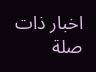اخبار ذات صلة